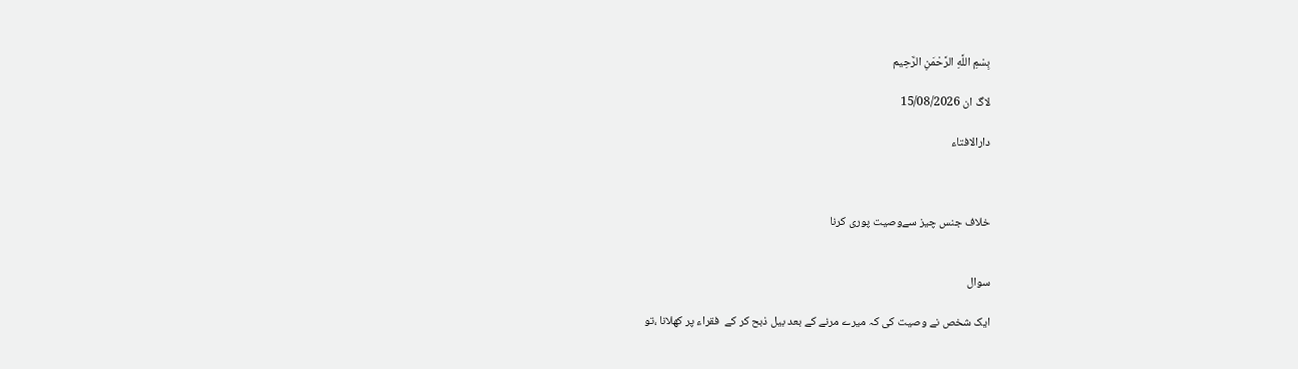بِسْمِ اللَّهِ الرَّحْمَنِ الرَّحِيم

لاگ ان 15/08/2026

دارالافتاء



خلاف جنس چیز سےوصیت پوری کرنا


سوال

ایک شخص نے وصیت کی کہ میرے مرنے کے بعد بیل ذبح کر کے  فقراء پر کھلانا ،تو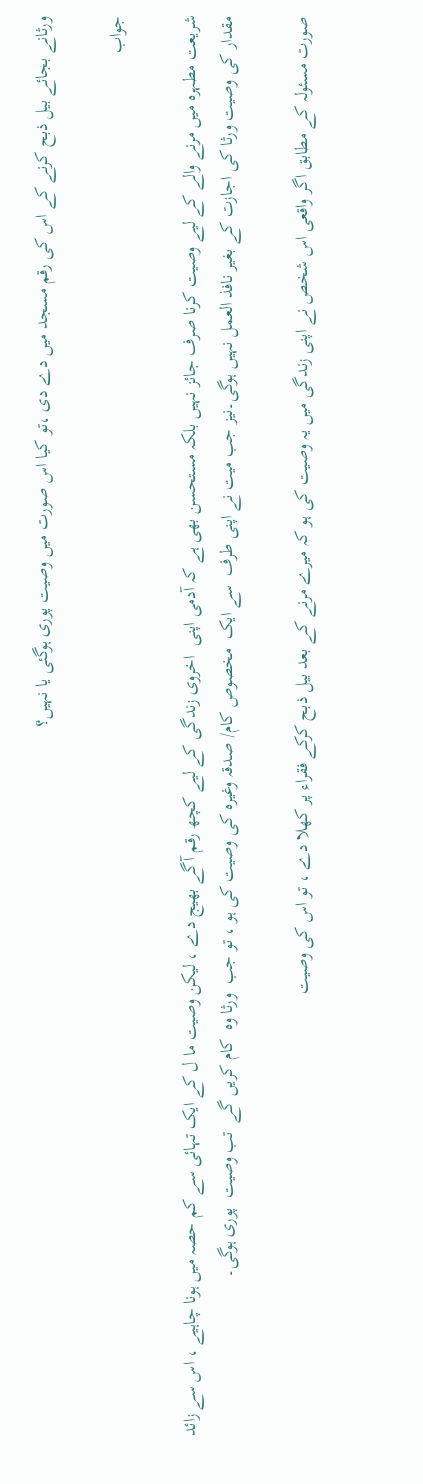ورثانے بجائے بیل ذبح کرنے کے اس کی رقم مسجد میں دے دی ،تو کیا اس صورت میں وصیت پوری ہوگئی یا نہیں؟

جواب

شریعت مطہرہ میں مرنے والے کے لیے وصیت کرنا صرف جائز نہیں بلکہ مستحسن بھی ہے کہ آدمی اپنی  اخروی زندگی کے لیے کچھ رقم آگے بھیج دے ، لیکن وصیت ما ل کے ایک تہائی سے کم حصہ میں ہونا چاہیے ، اس سے زائد مقدار کی وصیت ورثا کی اجازت کے بغیر نافذ العمل نہیں ہوگی۔نیز جب میت نے اپنی طرف  سے ایک  مخصوص کام/ صدقہ وغیرہ کی وصیت کی ہو ، تو جب  ورثا وہ  کام کریں گے  تب وصیت  پوری ہوگی۔

صورت مسئولہ کے مطابق اگر واقعی اس شخص نے اپنی زندگی میں یہ وصیت کی ہو کہ میرے مرنے کے بعد بیل ذبح کرکے فقراء پر کھلا دے ، تو اس کی وصیت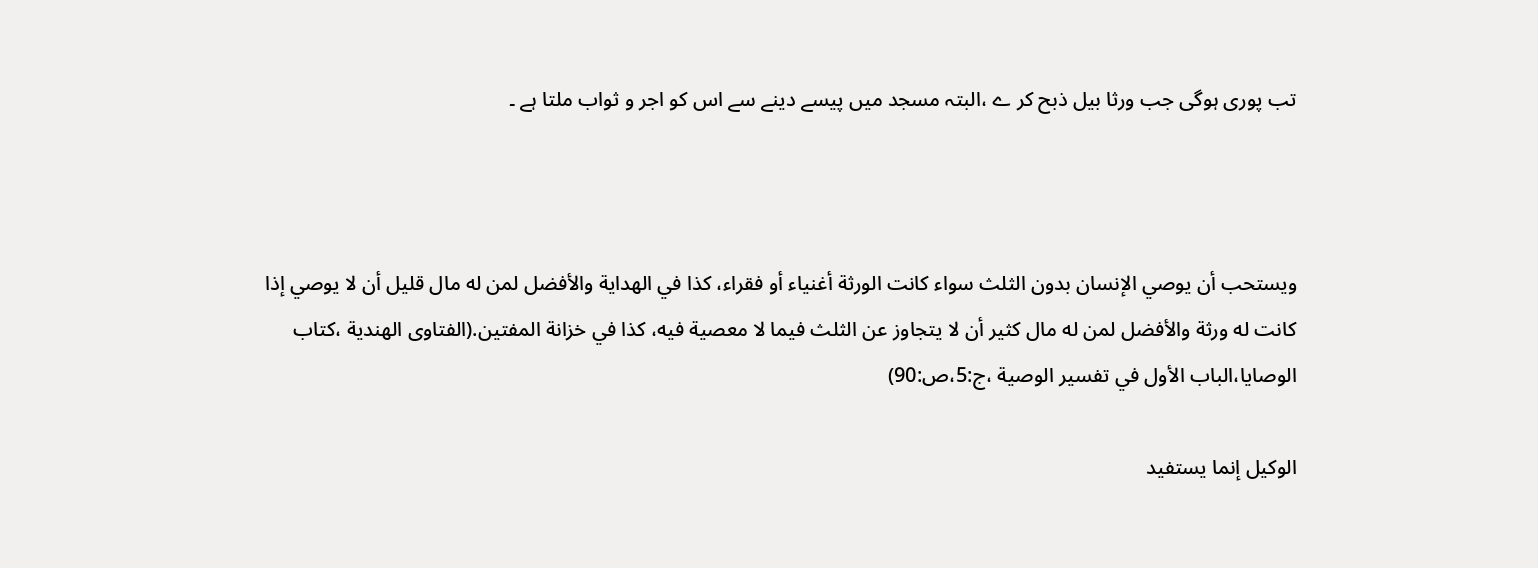تب پوری ہوگی جب ورثا بیل ذبح کر ے ،البتہ مسجد میں پیسے دینے سے اس کو اجر و ثواب ملتا ہے ۔



ويستحب أن يوصي الإنسان بدون الثلث سواء كانت الورثة أغنياء أو فقراء، كذا في الهداية والأفضل لمن له مال قليل أن لا يوصي إذا كانت له ورثة والأفضل لمن له مال كثير أن لا يتجاوز عن الثلث فيما لا معصية فيه، كذا في خزانة المفتين.(الفتاوى الهندية ،كتاب الوصايا،الباب الأول في تفسير الوصية ،ج:5،ص:90)

الوكيل إنما يستفيد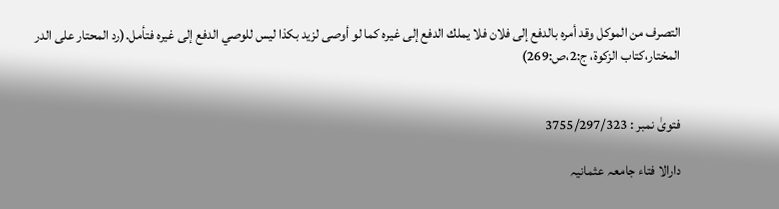التصرف من الموكل وقد أمره بالدفع إلى فلان فلا يملك الدفع إلى غيره كما لو أوصى لزيد بكذا ‌ليس ‌للوصي الدفع إلى غيره فتأمل.(رد المحتار على الدر المختار،كتاب الزكوة، ج:2،ص:269)


فتویٰ نمبر : 3755/297/323

دارالا فتاء جامعہ عثمانیہ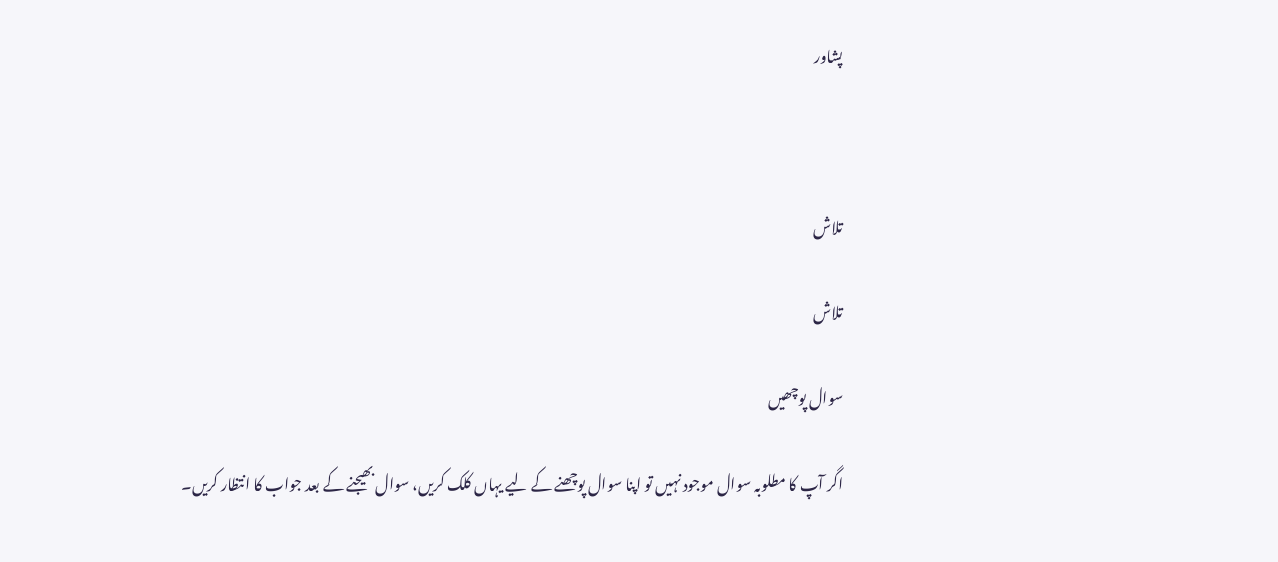پشاور



تلاش

تلاش

سوال پوچھیں

اگر آپ کا مطلوبہ سوال موجود نہیں تو اپنا سوال پوچھنے کے لیے یہاں کلک کریں، سوال بھیجنے کے بعد جواب کا انتظار کریں۔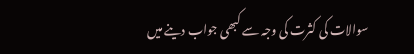سوالات کی کثرت کی وجہ سے کبھی جواب دینے میں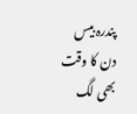پندرہ بیس دن کا وقت بھی لگ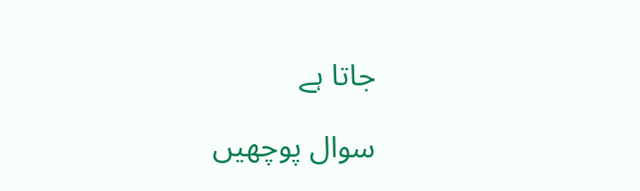جاتا ہے

سوال پوچھیں